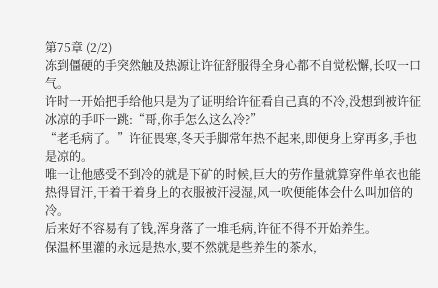第75章 (2/2)
冻到僵硬的手突然触及热源让许征舒服得全身心都不自觉松懈,长叹一口气。
许时一开始把手给他只是为了证明给许征看自己真的不冷,没想到被许征冰凉的手吓一跳:“哥,你手怎么这么冷?”
“老毛病了。”许征畏寒,冬天手脚常年热不起来,即便身上穿再多,手也是凉的。
唯一让他感受不到冷的就是下矿的时候,巨大的劳作量就算穿件单衣也能热得冒汗,干着干着身上的衣服被汗浸湿,风一吹便能体会什么叫加倍的冷。
后来好不容易有了钱,浑身落了一堆毛病,许征不得不开始养生。
保温杯里灌的永远是热水,要不然就是些养生的茶水,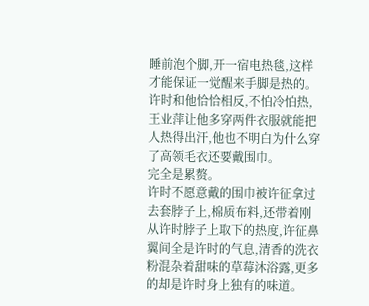睡前泡个脚,开一宿电热毯,这样才能保证一觉醒来手脚是热的。
许时和他恰恰相反,不怕冷怕热,王业萍让他多穿两件衣服就能把人热得出汗,他也不明白为什么穿了高领毛衣还要戴围巾。
完全是累赘。
许时不愿意戴的围巾被许征拿过去套脖子上,棉质布料,还带着刚从许时脖子上取下的热度,许征鼻翼间全是许时的气息,清香的洗衣粉混杂着甜味的草莓沐浴露,更多的却是许时身上独有的味道。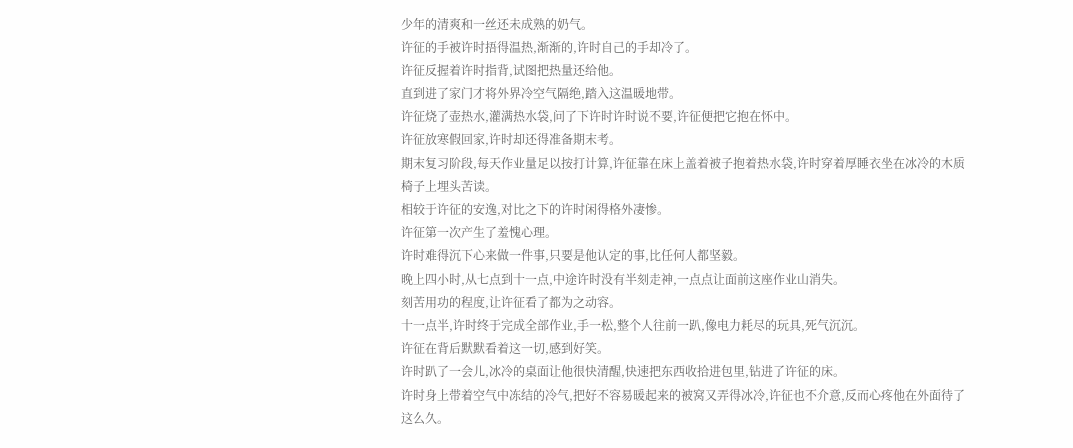少年的清爽和一丝还未成熟的奶气。
许征的手被许时捂得温热,渐渐的,许时自己的手却冷了。
许征反握着许时指背,试图把热量还给他。
直到进了家门才将外界冷空气隔绝,踏入这温暖地带。
许征烧了壶热水,灌满热水袋,问了下许时许时说不要,许征便把它抱在怀中。
许征放寒假回家,许时却还得准备期末考。
期末复习阶段,每天作业量足以按打计算,许征靠在床上盖着被子抱着热水袋,许时穿着厚睡衣坐在冰冷的木质椅子上埋头苦读。
相较于许征的安逸,对比之下的许时闲得格外凄惨。
许征第一次产生了羞愧心理。
许时难得沉下心来做一件事,只要是他认定的事,比任何人都坚毅。
晚上四小时,从七点到十一点,中途许时没有半刻走神,一点点让面前这座作业山消失。
刻苦用功的程度,让许征看了都为之动容。
十一点半,许时终于完成全部作业,手一松,整个人往前一趴,像电力耗尽的玩具,死气沉沉。
许征在背后默默看着这一切,感到好笑。
许时趴了一会儿,冰冷的桌面让他很快清醒,快速把东西收拾进包里,钻进了许征的床。
许时身上带着空气中冻结的冷气,把好不容易暖起来的被窝又弄得冰冷,许征也不介意,反而心疼他在外面待了这么久。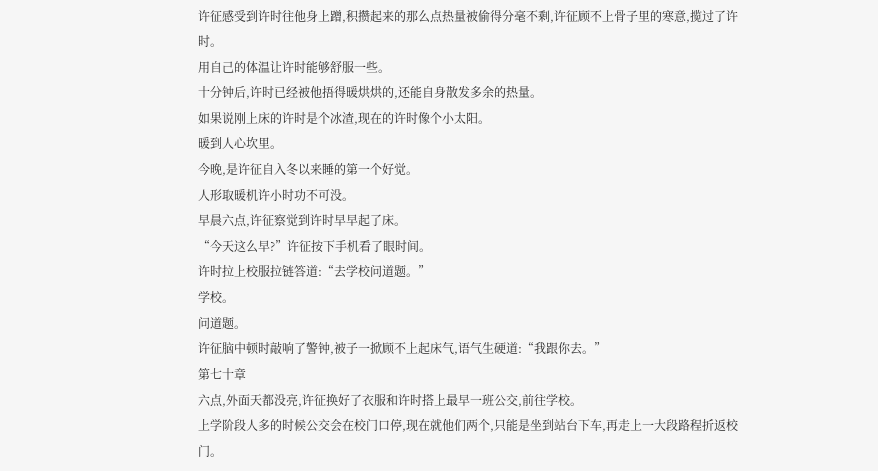许征感受到许时往他身上蹭,积攒起来的那么点热量被偷得分毫不剩,许征顾不上骨子里的寒意,揽过了许时。
用自己的体温让许时能够舒服一些。
十分钟后,许时已经被他捂得暖烘烘的,还能自身散发多余的热量。
如果说刚上床的许时是个冰渣,现在的许时像个小太阳。
暖到人心坎里。
今晚,是许征自入冬以来睡的第一个好觉。
人形取暖机许小时功不可没。
早晨六点,许征察觉到许时早早起了床。
“今天这么早?”许征按下手机看了眼时间。
许时拉上校服拉链答道:“去学校问道题。”
学校。
问道题。
许征脑中顿时敲响了警钟,被子一掀顾不上起床气,语气生硬道:“我跟你去。”
第七十章
六点,外面天都没亮,许征换好了衣服和许时搭上最早一班公交,前往学校。
上学阶段人多的时候公交会在校门口停,现在就他们两个,只能是坐到站台下车,再走上一大段路程折返校门。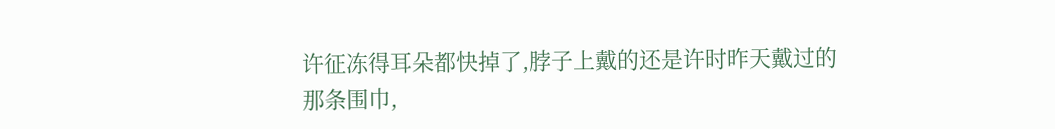许征冻得耳朵都快掉了,脖子上戴的还是许时昨天戴过的那条围巾,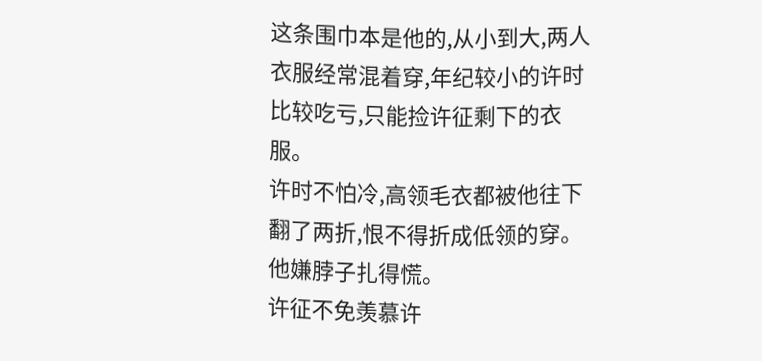这条围巾本是他的,从小到大,两人衣服经常混着穿,年纪较小的许时比较吃亏,只能捡许征剩下的衣服。
许时不怕冷,高领毛衣都被他往下翻了两折,恨不得折成低领的穿。
他嫌脖子扎得慌。
许征不免羡慕许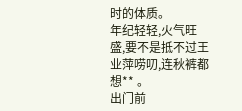时的体质。
年纪轻轻,火气旺盛,要不是抵不过王业萍唠叨,连秋裤都想** 。
出门前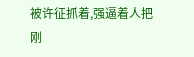被许征抓着,强逼着人把刚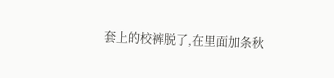套上的校裤脱了,在里面加条秋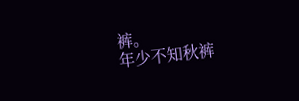裤。
年少不知秋裤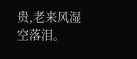贵,老来风湿空落泪。